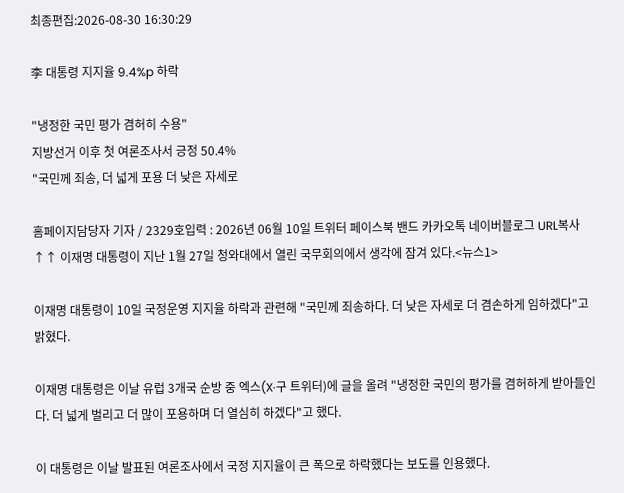최종편집:2026-08-30 16:30:29

李 대통령 지지율 9.4%p 하락

"냉정한 국민 평가 겸허히 수용"
지방선거 이후 첫 여론조사서 긍정 50.4%
"국민께 죄송, 더 넓게 포용 더 낮은 자세로

홈페이지담당자 기자 / 2329호입력 : 2026년 06월 10일 트위터 페이스북 밴드 카카오톡 네이버블로그 URL복사
↑↑ 이재명 대통령이 지난 1월 27일 청와대에서 열린 국무회의에서 생각에 잠겨 있다.<뉴스1>

이재명 대통령이 10일 국정운영 지지율 하락과 관련해 "국민께 죄송하다. 더 낮은 자세로 더 겸손하게 임하겠다"고 밝혔다.

이재명 대통령은 이날 유럽 3개국 순방 중 엑스(X·구 트위터)에 글을 올려 "냉정한 국민의 평가를 겸허하게 받아들인다. 더 넓게 벌리고 더 많이 포용하며 더 열심히 하겠다"고 했다.

이 대통령은 이날 발표된 여론조사에서 국정 지지율이 큰 폭으로 하락했다는 보도를 인용했다.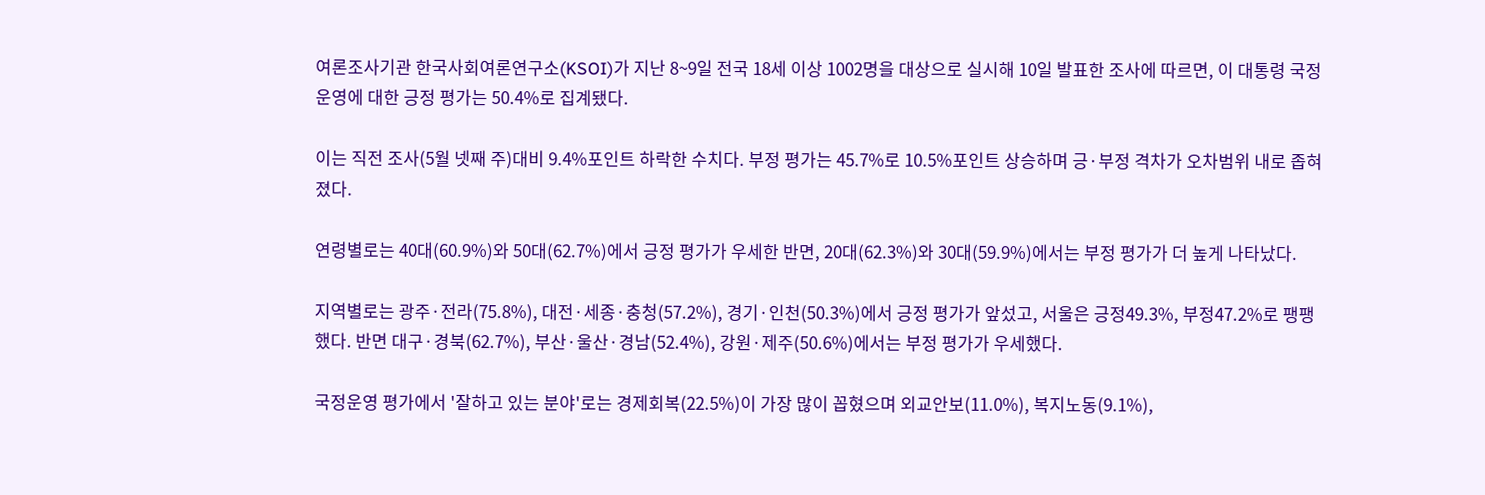여론조사기관 한국사회여론연구소(KSOI)가 지난 8~9일 전국 18세 이상 1002명을 대상으로 실시해 10일 발표한 조사에 따르면, 이 대통령 국정운영에 대한 긍정 평가는 50.4%로 집계됐다.

이는 직전 조사(5월 넷째 주)대비 9.4%포인트 하락한 수치다. 부정 평가는 45.7%로 10.5%포인트 상승하며 긍·부정 격차가 오차범위 내로 좁혀졌다.

연령별로는 40대(60.9%)와 50대(62.7%)에서 긍정 평가가 우세한 반면, 20대(62.3%)와 30대(59.9%)에서는 부정 평가가 더 높게 나타났다.

지역별로는 광주·전라(75.8%), 대전·세종·충청(57.2%), 경기·인천(50.3%)에서 긍정 평가가 앞섰고, 서울은 긍정49.3%, 부정47.2%로 팽팽했다. 반면 대구·경북(62.7%), 부산·울산·경남(52.4%), 강원·제주(50.6%)에서는 부정 평가가 우세했다.

국정운영 평가에서 '잘하고 있는 분야'로는 경제회복(22.5%)이 가장 많이 꼽혔으며 외교안보(11.0%), 복지노동(9.1%),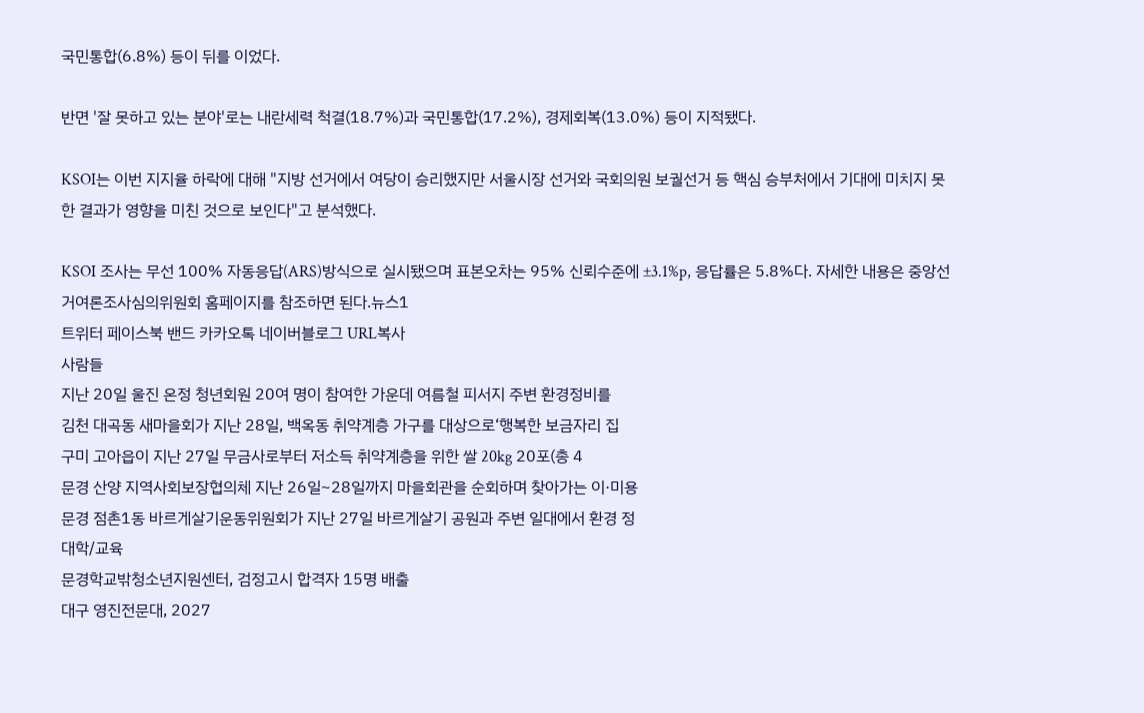국민통합(6.8%) 등이 뒤를 이었다.

반면 '잘 못하고 있는 분야'로는 내란세력 척결(18.7%)과 국민통합(17.2%), 경제회복(13.0%) 등이 지적됐다.

KSOI는 이번 지지율 하락에 대해 "지방 선거에서 여당이 승리했지만 서울시장 선거와 국회의원 보궐선거 등 핵심 승부처에서 기대에 미치지 못한 결과가 영향을 미친 것으로 보인다"고 분석했다.

KSOI 조사는 무선 100% 자동응답(ARS)방식으로 실시됐으며 표본오차는 95% 신뢰수준에 ±3.1%p, 응답률은 5.8%다. 자세한 내용은 중앙선거여론조사심의위원회 홈페이지를 참조하면 된다.뉴스1
트위터 페이스북 밴드 카카오톡 네이버블로그 URL복사
사람들
지난 20일 울진 온정 청년회원 20여 명이 참여한 가운데 여름철 피서지 주변 환경정비를
김천 대곡동 새마을회가 지난 28일, 백옥동 취약계층 가구를 대상으로‘행복한 보금자리 집
구미 고아읍이 지난 27일 무금사로부터 저소득 취약계층을 위한 쌀 20kg 20포(총 4
문경 산양 지역사회보장협의체 지난 26일~28일까지 마을회관을 순회하며 찾아가는 이·미용
문경 점촌1동 바르게살기운동위원회가 지난 27일 바르게살기 공원과 주변 일대에서 환경 정
대학/교육
문경학교밖청소년지원센터, 검정고시 합격자 15명 배출
대구 영진전문대, 2027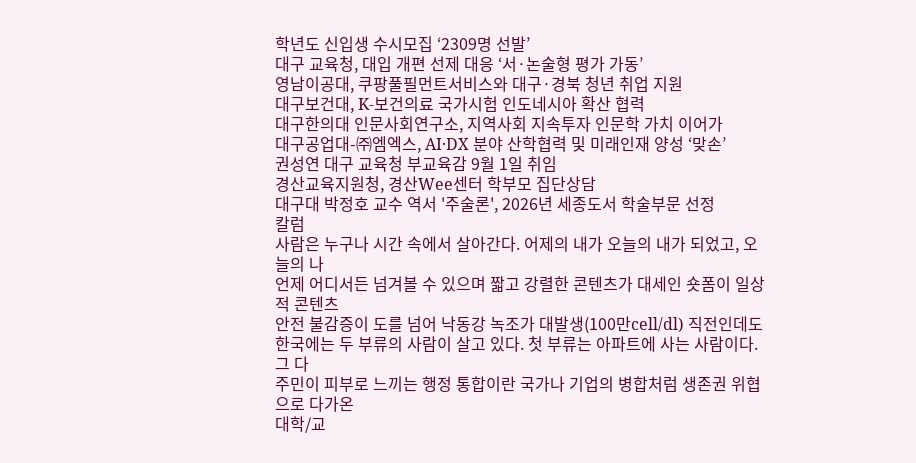학년도 신입생 수시모집 ‘2309명 선발’
대구 교육청, 대입 개편 선제 대응 ‘서·논술형 평가 가동’
영남이공대, 쿠팡풀필먼트서비스와 대구·경북 청년 취업 지원
대구보건대, K-보건의료 국가시험 인도네시아 확산 협력
대구한의대 인문사회연구소, 지역사회 지속투자 인문학 가치 이어가
대구공업대-㈜엠엑스, AI·DX 분야 산학협력 및 미래인재 양성 ‘맞손’
권성연 대구 교육청 부교육감 9월 1일 취임
경산교육지원청, 경산Wee센터 학부모 집단상담
대구대 박정호 교수 역서 '주술론', 2026년 세종도서 학술부문 선정
칼럼
사람은 누구나 시간 속에서 살아간다. 어제의 내가 오늘의 내가 되었고, 오늘의 나
언제 어디서든 넘겨볼 수 있으며 짧고 강렬한 콘텐츠가 대세인 숏폼이 일상적 콘텐츠
안전 불감증이 도를 넘어 낙동강 녹조가 대발생(100만cell/dl) 직전인데도
한국에는 두 부류의 사람이 살고 있다. 첫 부류는 아파트에 사는 사람이다. 그 다
주민이 피부로 느끼는 행정 통합이란 국가나 기업의 병합처럼 생존권 위협으로 다가온
대학/교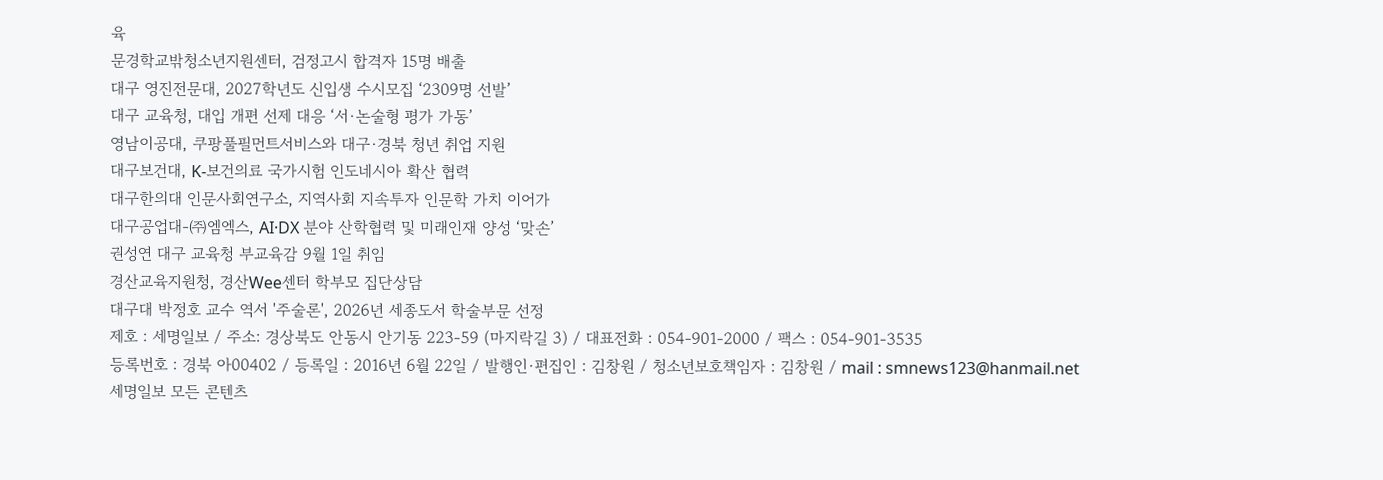육
문경학교밖청소년지원센터, 검정고시 합격자 15명 배출
대구 영진전문대, 2027학년도 신입생 수시모집 ‘2309명 선발’
대구 교육청, 대입 개편 선제 대응 ‘서·논술형 평가 가동’
영남이공대, 쿠팡풀필먼트서비스와 대구·경북 청년 취업 지원
대구보건대, K-보건의료 국가시험 인도네시아 확산 협력
대구한의대 인문사회연구소, 지역사회 지속투자 인문학 가치 이어가
대구공업대-㈜엠엑스, AI·DX 분야 산학협력 및 미래인재 양성 ‘맞손’
권성연 대구 교육청 부교육감 9월 1일 취임
경산교육지원청, 경산Wee센터 학부모 집단상담
대구대 박정호 교수 역서 '주술론', 2026년 세종도서 학술부문 선정
제호 : 세명일보 / 주소: 경상북도 안동시 안기동 223-59 (마지락길 3) / 대표전화 : 054-901-2000 / 팩스 : 054-901-3535
등록번호 : 경북 아00402 / 등록일 : 2016년 6월 22일 / 발행인·편집인 : 김창원 / 청소년보호책임자 : 김창원 / mail : smnews123@hanmail.net
세명일보 모든 콘텐츠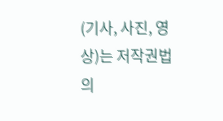(기사, 사진, 영상)는 저작권법의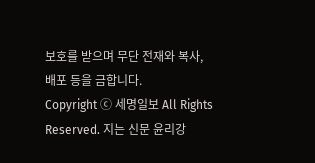보호를 받으며 무단 전재와 복사, 배포 등을 금합니다.
Copyright ⓒ 세명일보 All Rights Reserved. 지는 신문 윤리강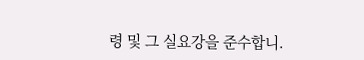령 및 그 실요강을 준수합니.